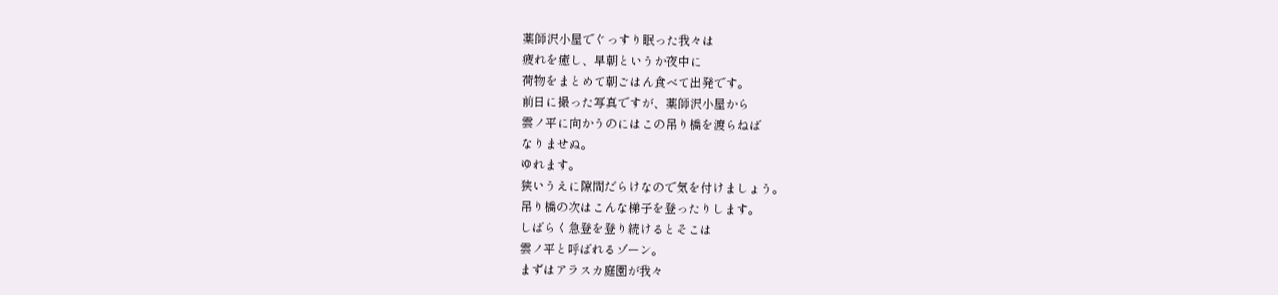薬師沢小屋でぐっすり眠った我々は
疲れを癒し、早朝というか夜中に
荷物をまとめて朝ごはん食べて出発です。
前日に撮った写真ですが、薬師沢小屋から
雲ノ平に向かうのにはこの吊り橋を渡らねば
なりませぬ。
ゆれます。
狭いうえに隙間だらけなので気を付けましょう。
吊り橋の次はこんな梯子を登ったりします。
しばらく急登を登り続けるとそこは
雲ノ平と呼ばれるゾーン。
まずはアラスカ庭園が我々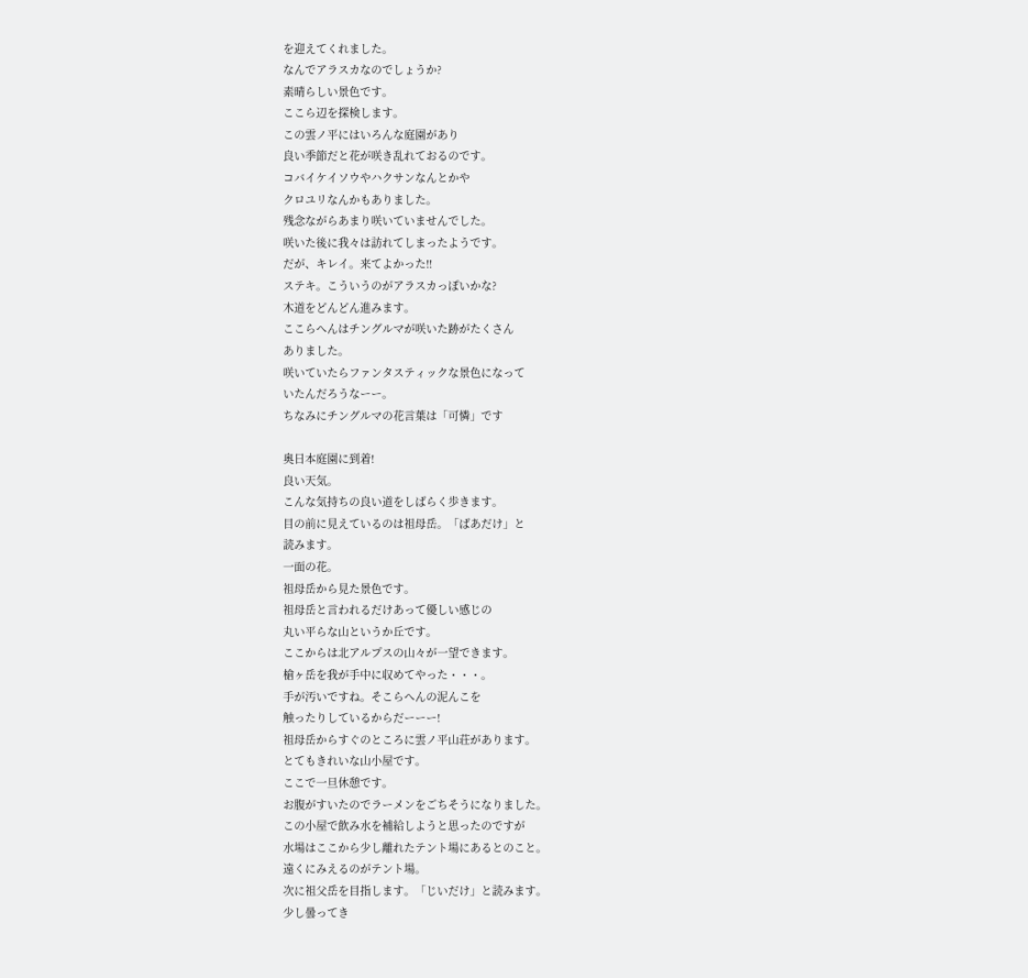を迎えてくれました。
なんでアラスカなのでしょうか?
素晴らしい景色です。
ここら辺を探検します。
この雲ノ平にはいろんな庭園があり
良い季節だと花が咲き乱れておるのです。
コバイケイソウやハクサンなんとかや
クロユリなんかもありました。
残念ながらあまり咲いていませんでした。
咲いた後に我々は訪れてしまったようです。
だが、キレイ。来てよかった!!
ステキ。こういうのがアラスカっぽいかな?
木道をどんどん進みます。
ここらへんはチングルマが咲いた跡がたくさん
ありました。
咲いていたらファンタスティックな景色になって
いたんだろうなーー。
ちなみにチングルマの花言葉は「可憐」です

奥日本庭園に到着!
良い天気。
こんな気持ちの良い道をしばらく歩きます。
目の前に見えているのは祖母岳。「ばあだけ」と
読みます。
一面の花。
祖母岳から見た景色です。
祖母岳と言われるだけあって優しい感じの
丸い平らな山というか丘です。
ここからは北アルプスの山々が一望できます。
槍ヶ岳を我が手中に収めてやった・・・。
手が汚いですね。そこらへんの泥んこを
触ったりしているからだーーー!
祖母岳からすぐのところに雲ノ平山荘があります。
とてもきれいな山小屋です。
ここで一旦休憩です。
お腹がすいたのでラーメンをごちそうになりました。
この小屋で飲み水を補給しようと思ったのですが
水場はここから少し離れたテント場にあるとのこと。
遠くにみえるのがテント場。
次に祖父岳を目指します。「じいだけ」と読みます。
少し曇ってき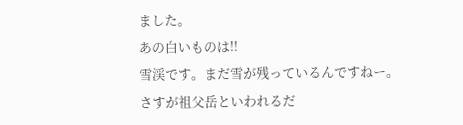ました。
あの白いものは!!
雪渓です。まだ雪が残っているんですねー。
さすが祖父岳といわれるだ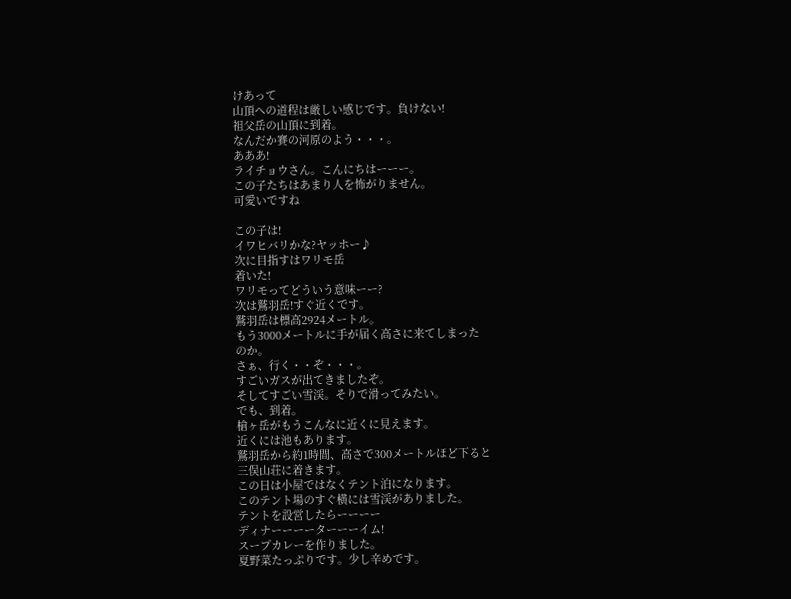けあって
山頂への道程は厳しい感じです。負けない!
祖父岳の山頂に到着。
なんだか賽の河原のよう・・・。
あああ!
ライチョウさん。こんにちはーーー。
この子たちはあまり人を怖がりません。
可愛いですね

この子は!
イワヒバリかな?ヤッホー♪
次に目指すはワリモ岳
着いた!
ワリモってどういう意味ーー?
次は鷲羽岳!すぐ近くです。
鷲羽岳は標高2924メートル。
もう3000メートルに手が届く高さに来てしまった
のか。
さぁ、行く・・ぞ・・・。
すごいガスが出てきましたぞ。
そしてすごい雪渓。そりで滑ってみたい。
でも、到着。
槍ヶ岳がもうこんなに近くに見えます。
近くには池もあります。
鷲羽岳から約1時間、高さで300メートルほど下ると
三俣山荘に着きます。
この日は小屋ではなくテント泊になります。
このテント場のすぐ横には雪渓がありました。
テントを設営したらーーーー
ディナーーーーターーーイム!
スープカレーを作りました。
夏野菜たっぷりです。少し辛めです。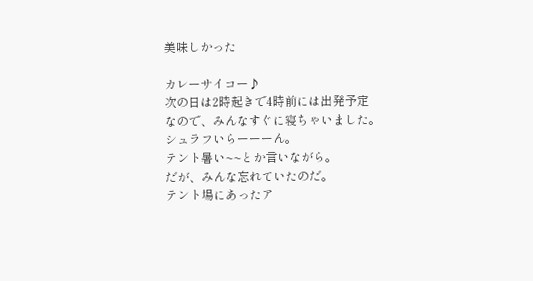美味しかった

カレーサイコー♪
次の日は2時起きで4時前には出発予定
なので、みんなすぐに寝ちゃいました。
シュラフいらーーーん。
テント暑い~~とか言いながら。
だが、みんな忘れていたのだ。
テント場にあったア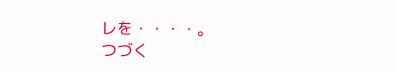レを・・・・。
つづく